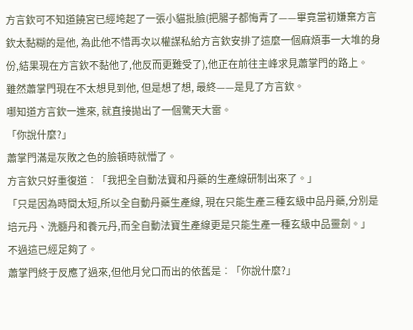方言欽可不知道饒宮已經垮起了一張小貓批臉(把腸子都悔青了——畢竟當初嫌棄方言欽太黏糊的是他, 為此他不惜再次以權謀私給方言欽安排了這麼一個麻煩事一大堆的身份,結果現在方言欽不黏他了,他反而更難受了),他正在前往主峰求見蕭掌門的路上。
雖然蕭掌門現在不太想見到他, 但是想了想, 最終——是見了方言欽。
哪知道方言欽一進來, 就直接拋出了一個驚天大雷。
「你說什麼?」
蕭掌門滿是灰敗之色的臉頓時就懵了。
方言欽只好重復道︰「我把全自動法寶和丹藥的生產線研制出來了。」
「只是因為時間太短,所以全自動丹藥生產線, 現在只能生產三種玄級中品丹藥,分別是培元丹、洗髓丹和養元丹,而全自動法寶生產線更是只能生產一種玄級中品靈劍。」
不過這已經足夠了。
蕭掌門終于反應了過來,但他月兌口而出的依舊是︰「你說什麼?」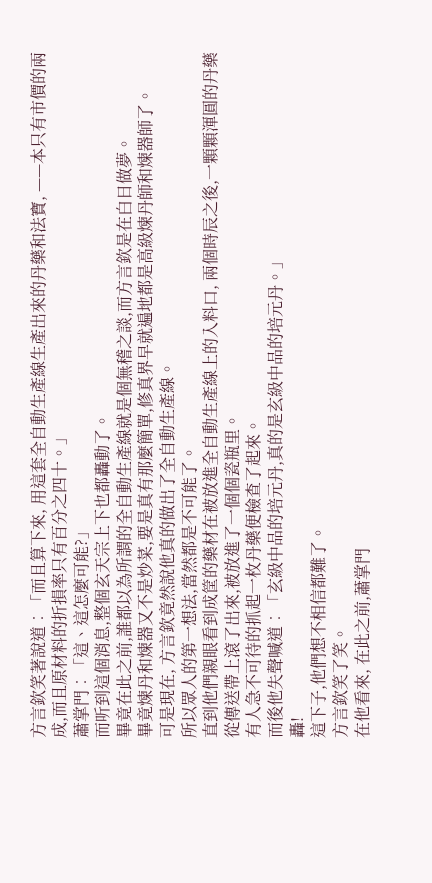方言欽笑著說道︰「而且算下來, 用這套全自動生產線生產出來的丹藥和法寶, ——本只有市價的兩成,而且原材料的折損率只有百分之四十。」
蕭掌門︰「這、這怎麼可能?」
而听到這個消息,整個玄天宗上下也都轟動了。
畢竟在此之前,誰都以為所謂的全自動生產線就是個無稽之談,而方言欽是在白日做夢。
畢竟煉丹和煉器又不是炒菜,要是真有那麼簡單,修真界早就遍地都是高級煉丹師和煉器師了。
可是現在, 方言欽竟然說他真的做出了全自動生產線。
所以眾人的第一想法,當然都是不可能了。
直到他們親眼看到成筐的藥材在被放進全自動生產線上的入料口, 兩個時辰之後,一顆顆渾圓的丹藥從傳送帶上滾了出來,被放進了一個個瓷瓶里。
有人急不可待的抓起一枚丹藥便檢查了起來。
而後他失聲喊道︰「玄級中品的培元丹,真的是玄級中品的培元丹。」
轟!
這下子,他們想不相信都難了。
方言欽笑了笑。
在他看來, 在此之前,蕭掌門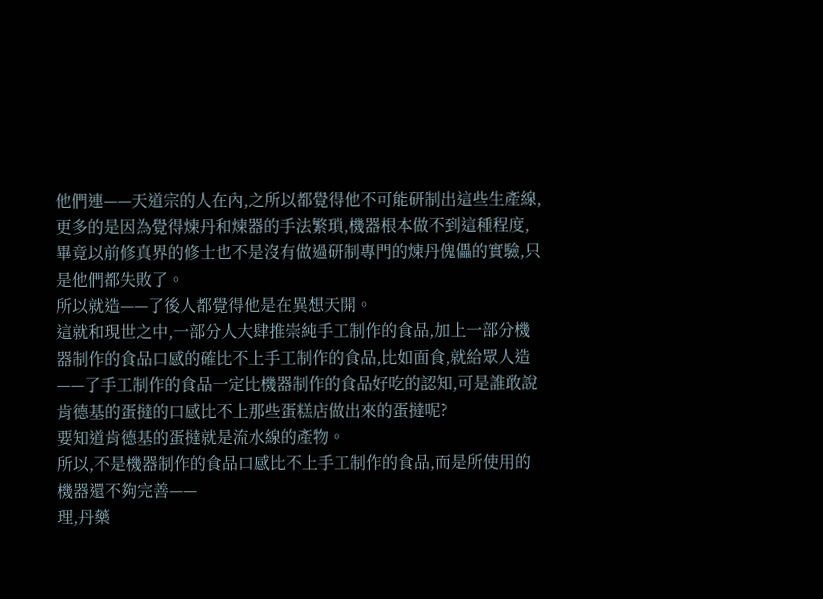他們連——天道宗的人在內,之所以都覺得他不可能研制出這些生產線,更多的是因為覺得煉丹和煉器的手法繁瑣,機器根本做不到這種程度,畢竟以前修真界的修士也不是沒有做過研制專門的煉丹傀儡的實驗,只是他們都失敗了。
所以就造——了後人都覺得他是在異想天開。
這就和現世之中,一部分人大肆推崇純手工制作的食品,加上一部分機器制作的食品口感的確比不上手工制作的食品,比如面食,就給眾人造——了手工制作的食品一定比機器制作的食品好吃的認知,可是誰敢說肯德基的蛋撻的口感比不上那些蛋糕店做出來的蛋撻呢?
要知道肯德基的蛋撻就是流水線的產物。
所以,不是機器制作的食品口感比不上手工制作的食品,而是所使用的機器還不夠完善——
理,丹藥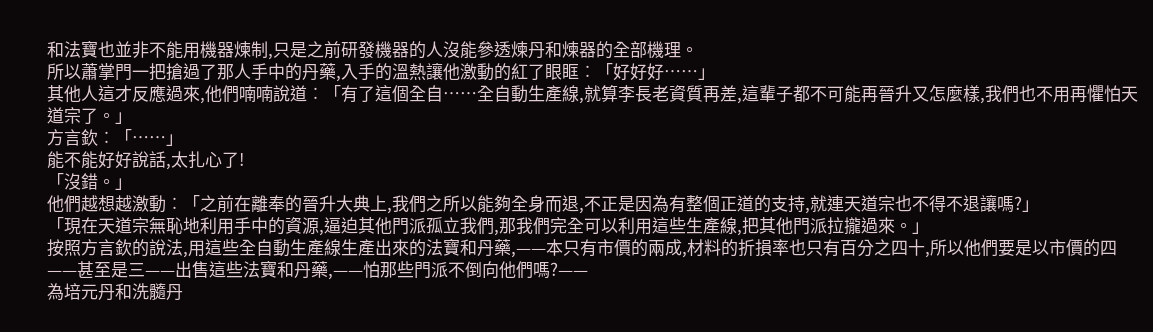和法寶也並非不能用機器煉制,只是之前研發機器的人沒能參透煉丹和煉器的全部機理。
所以蕭掌門一把搶過了那人手中的丹藥,入手的溫熱讓他激動的紅了眼眶︰「好好好……」
其他人這才反應過來,他們喃喃說道︰「有了這個全自……全自動生產線,就算李長老資質再差,這輩子都不可能再晉升又怎麼樣,我們也不用再懼怕天道宗了。」
方言欽︰「……」
能不能好好說話,太扎心了!
「沒錯。」
他們越想越激動︰「之前在離奉的晉升大典上,我們之所以能夠全身而退,不正是因為有整個正道的支持,就連天道宗也不得不退讓嗎?」
「現在天道宗無恥地利用手中的資源,逼迫其他門派孤立我們,那我們完全可以利用這些生產線,把其他門派拉攏過來。」
按照方言欽的說法,用這些全自動生產線生產出來的法寶和丹藥,——本只有市價的兩成,材料的折損率也只有百分之四十,所以他們要是以市價的四——甚至是三——出售這些法寶和丹藥,——怕那些門派不倒向他們嗎?——
為培元丹和洗髓丹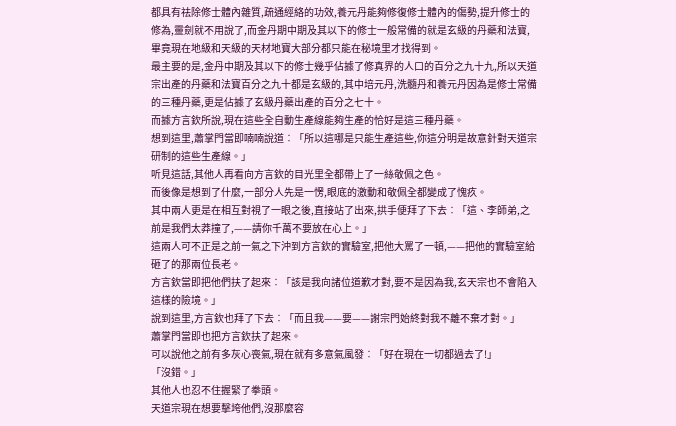都具有祛除修士體內雜質,疏通經絡的功效,養元丹能夠修復修士體內的傷勢,提升修士的修為,靈劍就不用說了,而金丹期中期及其以下的修士一般常備的就是玄級的丹藥和法寶,畢竟現在地級和天級的天材地寶大部分都只能在秘境里才找得到。
最主要的是,金丹中期及其以下的修士幾乎佔據了修真界的人口的百分之九十九,所以天道宗出產的丹藥和法寶百分之九十都是玄級的,其中培元丹,洗髓丹和養元丹因為是修士常備的三種丹藥,更是佔據了玄級丹藥出產的百分之七十。
而據方言欽所說,現在這些全自動生產線能夠生產的恰好是這三種丹藥。
想到這里,蕭掌門當即喃喃說道︰「所以這哪是只能生產這些,你這分明是故意針對天道宗研制的這些生產線。」
听見這話,其他人再看向方言欽的目光里全都帶上了一絲敬佩之色。
而後像是想到了什麼,一部分人先是一愣,眼底的激動和敬佩全都變成了愧疚。
其中兩人更是在相互對視了一眼之後,直接站了出來,拱手便拜了下去︰「這、李師弟,之前是我們太莽撞了,——請你千萬不要放在心上。」
這兩人可不正是之前一氣之下沖到方言欽的實驗室,把他大罵了一頓,——把他的實驗室給砸了的那兩位長老。
方言欽當即把他們扶了起來︰「該是我向諸位道歉才對,要不是因為我,玄天宗也不會陷入這樣的險境。」
說到這里,方言欽也拜了下去︰「而且我——要——謝宗門始終對我不離不棄才對。」
蕭掌門當即也把方言欽扶了起來。
可以說他之前有多灰心喪氣,現在就有多意氣風發︰「好在現在一切都過去了!」
「沒錯。」
其他人也忍不住握緊了拳頭。
天道宗現在想要擊垮他們,沒那麼容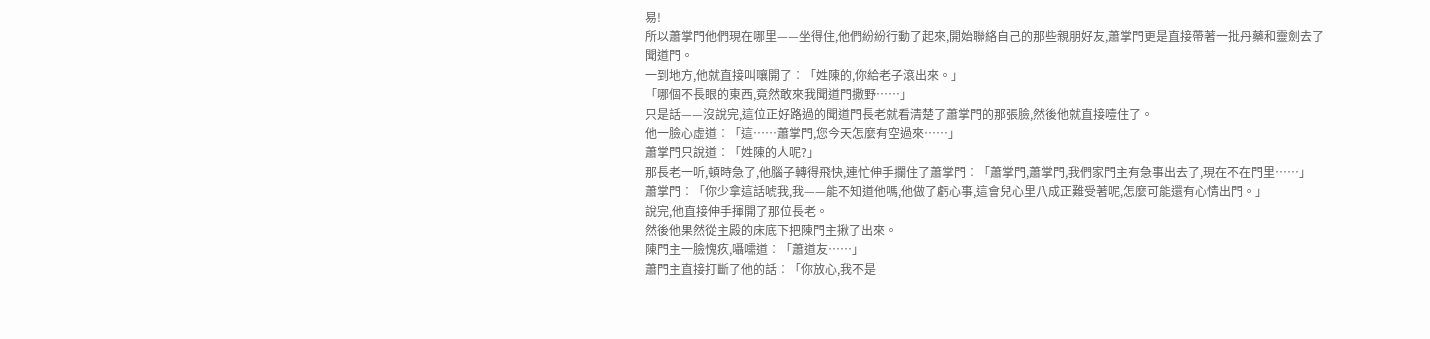易!
所以蕭掌門他們現在哪里——坐得住,他們紛紛行動了起來,開始聯絡自己的那些親朋好友,蕭掌門更是直接帶著一批丹藥和靈劍去了聞道門。
一到地方,他就直接叫嚷開了︰「姓陳的,你給老子滾出來。」
「哪個不長眼的東西,竟然敢來我聞道門撒野……」
只是話——沒說完,這位正好路過的聞道門長老就看清楚了蕭掌門的那張臉,然後他就直接噎住了。
他一臉心虛道︰「這……蕭掌門,您今天怎麼有空過來……」
蕭掌門只說道︰「姓陳的人呢?」
那長老一听,頓時急了,他腦子轉得飛快,連忙伸手攔住了蕭掌門︰「蕭掌門,蕭掌門,我們家門主有急事出去了,現在不在門里……」
蕭掌門︰「你少拿這話唬我,我——能不知道他嗎,他做了虧心事,這會兒心里八成正難受著呢,怎麼可能還有心情出門。」
說完,他直接伸手揮開了那位長老。
然後他果然從主殿的床底下把陳門主揪了出來。
陳門主一臉愧疚,囁嚅道︰「蕭道友……」
蕭門主直接打斷了他的話︰「你放心,我不是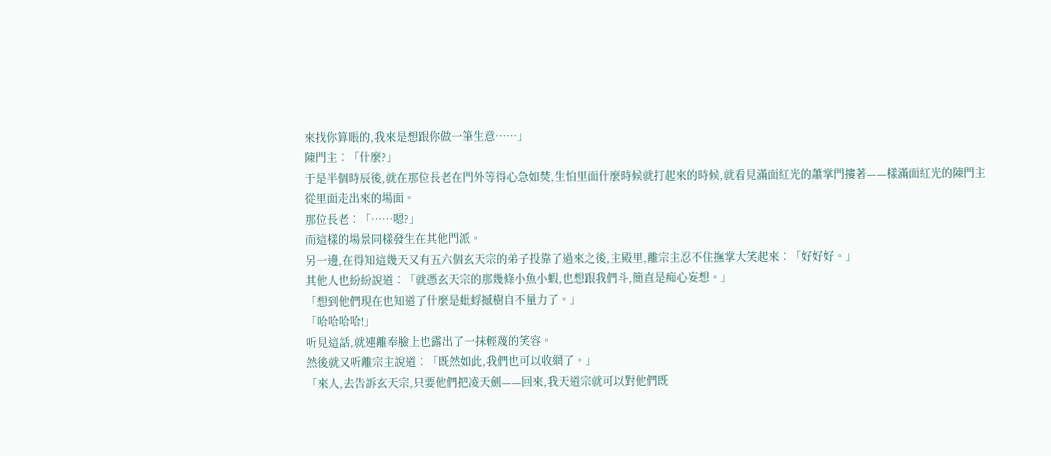來找你算賬的,我來是想跟你做一筆生意……」
陳門主︰「什麼?」
于是半個時辰後,就在那位長老在門外等得心急如焚,生怕里面什麼時候就打起來的時候,就看見滿面紅光的蕭掌門摟著——樣滿面紅光的陳門主從里面走出來的場面。
那位長老︰「……嗯?」
而這樣的場景同樣發生在其他門派。
另一邊,在得知這幾天又有五六個玄天宗的弟子投靠了過來之後,主殿里,離宗主忍不住撫掌大笑起來︰「好好好。」
其他人也紛紛說道︰「就憑玄天宗的那幾條小魚小蝦,也想跟我們斗,簡直是痴心妄想。」
「想到他們現在也知道了什麼是蚍蜉撼樹自不量力了。」
「哈哈哈哈!」
听見這話,就連離奉臉上也露出了一抹輕蔑的笑容。
然後就又听離宗主說道︰「既然如此,我們也可以收網了。」
「來人,去告訴玄天宗,只要他們把凌天劍——回來,我天道宗就可以對他們既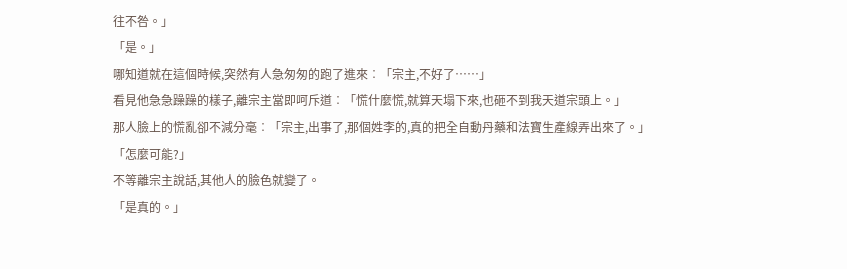往不咎。」
「是。」
哪知道就在這個時候,突然有人急匆匆的跑了進來︰「宗主,不好了……」
看見他急急躁躁的樣子,離宗主當即呵斥道︰「慌什麼慌,就算天塌下來,也砸不到我天道宗頭上。」
那人臉上的慌亂卻不減分毫︰「宗主,出事了,那個姓李的,真的把全自動丹藥和法寶生產線弄出來了。」
「怎麼可能?」
不等離宗主說話,其他人的臉色就變了。
「是真的。」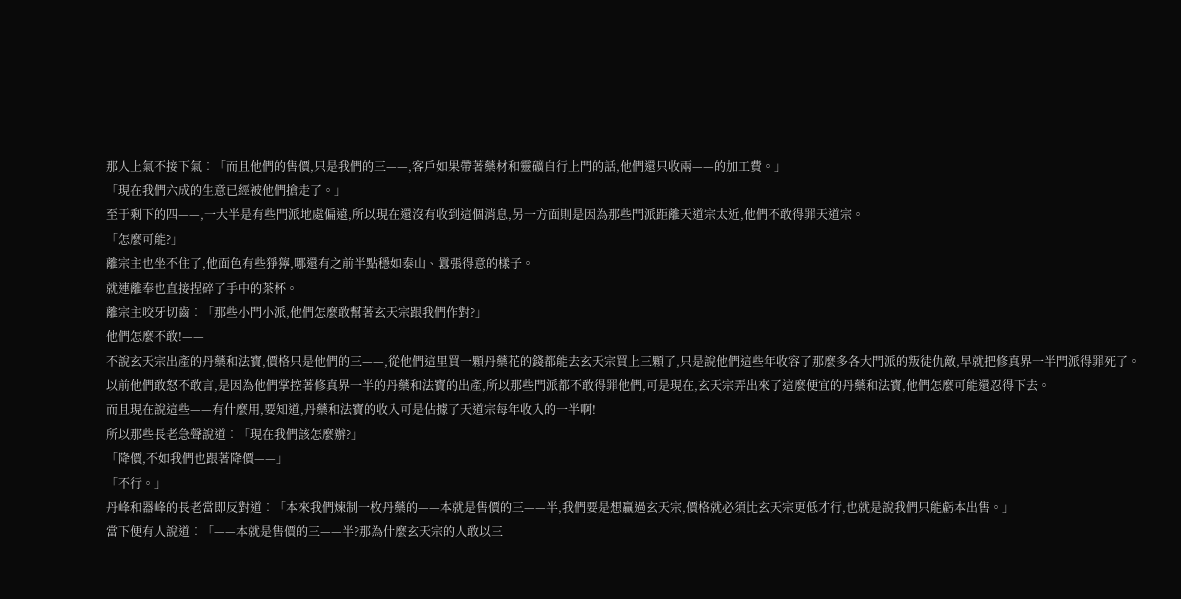那人上氣不接下氣︰「而且他們的售價,只是我們的三——,客戶如果帶著藥材和靈礦自行上門的話,他們還只收兩——的加工費。」
「現在我們六成的生意已經被他們搶走了。」
至于剩下的四——,一大半是有些門派地處偏遠,所以現在還沒有收到這個消息,另一方面則是因為那些門派距離天道宗太近,他們不敢得罪天道宗。
「怎麼可能?」
離宗主也坐不住了,他面色有些猙獰,哪還有之前半點穩如泰山、囂張得意的樣子。
就連離奉也直接捏碎了手中的茶杯。
離宗主咬牙切齒︰「那些小門小派,他們怎麼敢幫著玄天宗跟我們作對?」
他們怎麼不敢!——
不說玄天宗出產的丹藥和法寶,價格只是他們的三——,從他們這里買一顆丹藥花的錢都能去玄天宗買上三顆了,只是說他們這些年收容了那麼多各大門派的叛徒仇敵,早就把修真界一半門派得罪死了。
以前他們敢怒不敢言,是因為他們掌控著修真界一半的丹藥和法寶的出產,所以那些門派都不敢得罪他們,可是現在,玄天宗弄出來了這麼便宜的丹藥和法寶,他們怎麼可能還忍得下去。
而且現在說這些——有什麼用,要知道,丹藥和法寶的收入可是佔據了天道宗每年收入的一半啊!
所以那些長老急聲說道︰「現在我們該怎麼辦?」
「降價,不如我們也跟著降價——」
「不行。」
丹峰和器峰的長老當即反對道︰「本來我們煉制一枚丹藥的——本就是售價的三——半,我們要是想贏過玄天宗,價格就必須比玄天宗更低才行,也就是說我們只能虧本出售。」
當下便有人說道︰「——本就是售價的三——半?那為什麼玄天宗的人敢以三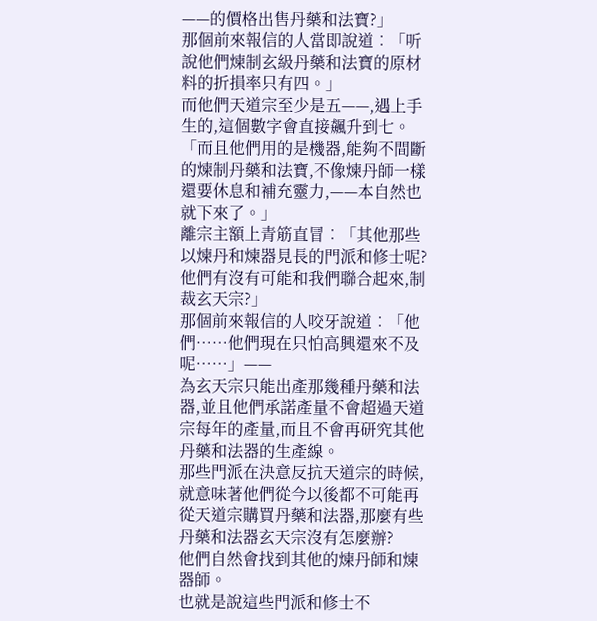——的價格出售丹藥和法寶?」
那個前來報信的人當即說道︰「听說他們煉制玄級丹藥和法寶的原材料的折損率只有四。」
而他們天道宗至少是五——,遇上手生的,這個數字會直接飆升到七。
「而且他們用的是機器,能夠不間斷的煉制丹藥和法寶,不像煉丹師一樣還要休息和補充靈力,——本自然也就下來了。」
離宗主額上青筋直冒︰「其他那些以煉丹和煉器見長的門派和修士呢?他們有沒有可能和我們聯合起來,制裁玄天宗?」
那個前來報信的人咬牙說道︰「他們……他們現在只怕高興還來不及呢……」——
為玄天宗只能出產那幾種丹藥和法器,並且他們承諾產量不會超過天道宗每年的產量,而且不會再研究其他丹藥和法器的生產線。
那些門派在決意反抗天道宗的時候,就意味著他們從今以後都不可能再從天道宗購買丹藥和法器,那麼有些丹藥和法器玄天宗沒有怎麼辦?
他們自然會找到其他的煉丹師和煉器師。
也就是說這些門派和修士不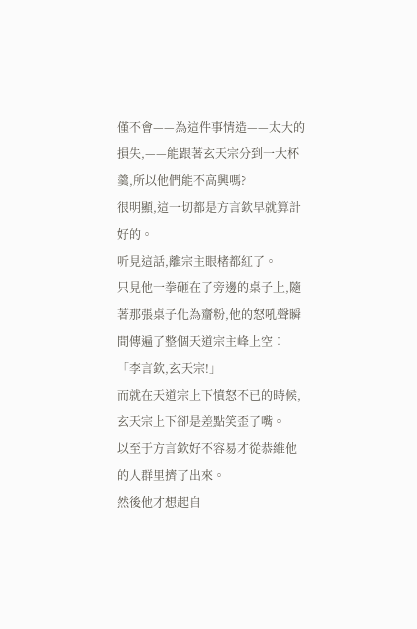僅不會——為這件事情造——太大的損失,——能跟著玄天宗分到一大杯羹,所以他們能不高興嗎?
很明顯,這一切都是方言欽早就算計好的。
听見這話,離宗主眼楮都紅了。
只見他一拳砸在了旁邊的桌子上,隨著那張桌子化為齏粉,他的怒吼聲瞬間傳遍了整個天道宗主峰上空︰
「李言欽,玄天宗!」
而就在天道宗上下憤怒不已的時候,玄天宗上下卻是差點笑歪了嘴。
以至于方言欽好不容易才從恭維他的人群里擠了出來。
然後他才想起自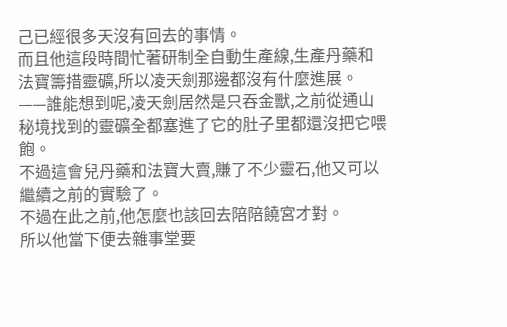己已經很多天沒有回去的事情。
而且他這段時間忙著研制全自動生產線,生產丹藥和法寶籌措靈礦,所以凌天劍那邊都沒有什麼進展。
——誰能想到呢,凌天劍居然是只吞金獸,之前從通山秘境找到的靈礦全都塞進了它的肚子里都還沒把它喂飽。
不過這會兒丹藥和法寶大賣,賺了不少靈石,他又可以繼續之前的實驗了。
不過在此之前,他怎麼也該回去陪陪饒宮才對。
所以他當下便去雜事堂要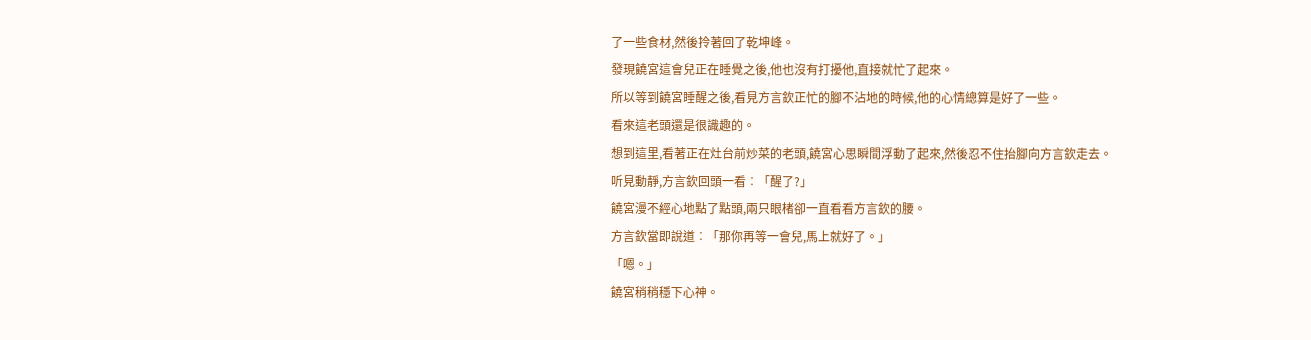了一些食材,然後拎著回了乾坤峰。
發現饒宮這會兒正在睡覺之後,他也沒有打擾他,直接就忙了起來。
所以等到饒宮睡醒之後,看見方言欽正忙的腳不沾地的時候,他的心情總算是好了一些。
看來這老頭還是很識趣的。
想到這里,看著正在灶台前炒菜的老頭,饒宮心思瞬間浮動了起來,然後忍不住抬腳向方言欽走去。
听見動靜,方言欽回頭一看︰「醒了?」
饒宮漫不經心地點了點頭,兩只眼楮卻一直看看方言欽的腰。
方言欽當即說道︰「那你再等一會兒,馬上就好了。」
「嗯。」
饒宮稍稍穩下心神。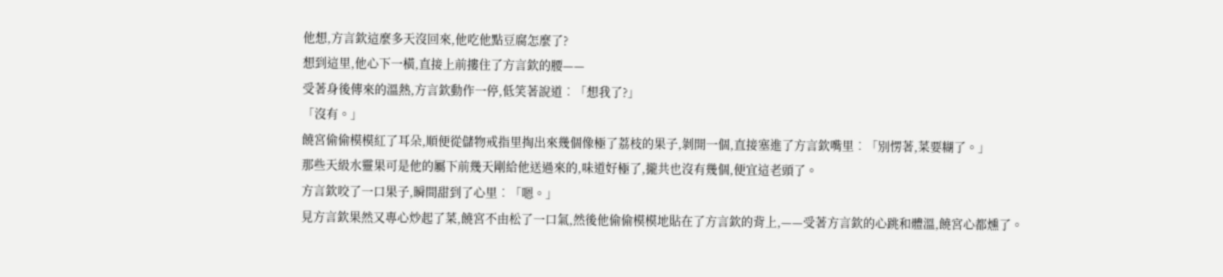他想,方言欽這麼多天沒回來,他吃他點豆腐怎麼了?
想到這里,他心下一橫,直接上前摟住了方言欽的腰——
受著身後傳來的溫熱,方言欽動作一停,低笑著說道︰「想我了?」
「沒有。」
饒宮偷偷模模紅了耳朵,順便從儲物戒指里掏出來幾個像極了荔枝的果子,剝開一個,直接塞進了方言欽嘴里︰「別愣著,菜要糊了。」
那些天級水靈果可是他的屬下前幾天剛給他送過來的,味道好極了,攏共也沒有幾個,便宜這老頭了。
方言欽咬了一口果子,瞬間甜到了心里︰「嗯。」
見方言欽果然又專心炒起了菜,饒宮不由松了一口氣,然後他偷偷模模地貼在了方言欽的背上,——受著方言欽的心跳和體溫,饒宮心都燻了。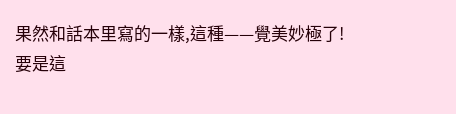果然和話本里寫的一樣,這種——覺美妙極了!
要是這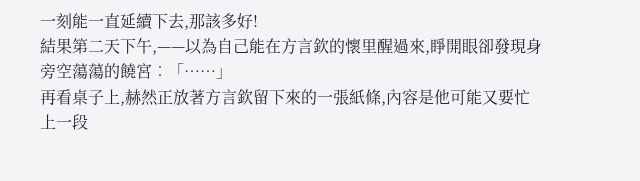一刻能一直延續下去,那該多好!
結果第二天下午,——以為自己能在方言欽的懷里醒過來,睜開眼卻發現身旁空蕩蕩的饒宮︰「……」
再看桌子上,赫然正放著方言欽留下來的一張紙條,內容是他可能又要忙上一段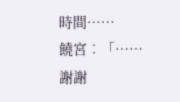時間……
饒宮︰「……
謝謝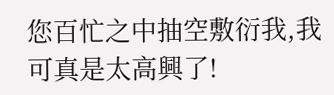您百忙之中抽空敷衍我,我可真是太高興了!